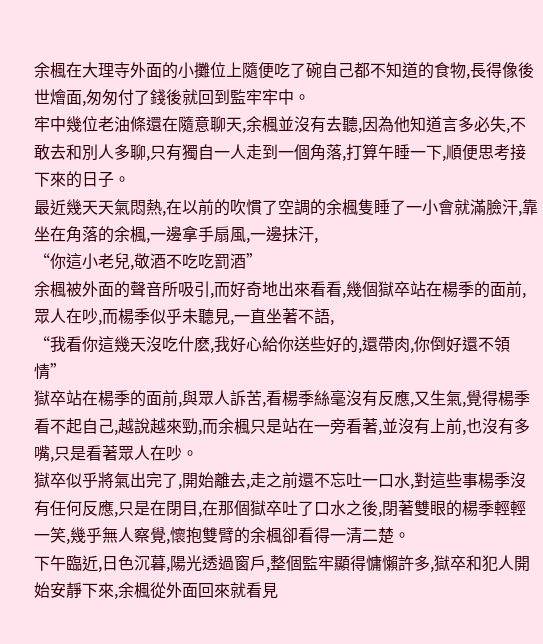余楓在大理寺外面的小攤位上隨便吃了碗自己都不知道的食物,長得像後世燴面,匆匆付了錢後就回到監牢牢中。
牢中幾位老油條還在隨意聊天,余楓並沒有去聽,因為他知道言多必失,不敢去和別人多聊,只有獨自一人走到一個角落,打算午睡一下,順便思考接下來的日子。
最近幾天天氣悶熱,在以前的吹慣了空調的余楓隻睡了一小會就滿臉汗,靠坐在角落的余楓,一邊拿手扇風,一邊抹汗,
“你這小老兒,敬酒不吃吃罰酒”
余楓被外面的聲音所吸引,而好奇地出來看看,幾個獄卒站在楊季的面前,眾人在吵,而楊季似乎未聽見,一直坐著不語,
“我看你這幾天沒吃什麽,我好心給你送些好的,還帶肉,你倒好還不領情”
獄卒站在楊季的面前,與眾人訴苦,看楊季絲毫沒有反應,又生氣,覺得楊季看不起自己,越說越來勁,而余楓只是站在一旁看著,並沒有上前,也沒有多嘴,只是看著眾人在吵。
獄卒似乎將氣出完了,開始離去,走之前還不忘吐一口水,對這些事楊季沒有任何反應,只是在閉目,在那個獄卒吐了口水之後,閉著雙眼的楊季輕輕一笑,幾乎無人察覺,懷抱雙臂的余楓卻看得一清二楚。
下午臨近,日色沉暮,陽光透過窗戶,整個監牢顯得慵懶許多,獄卒和犯人開始安靜下來,余楓從外面回來就看見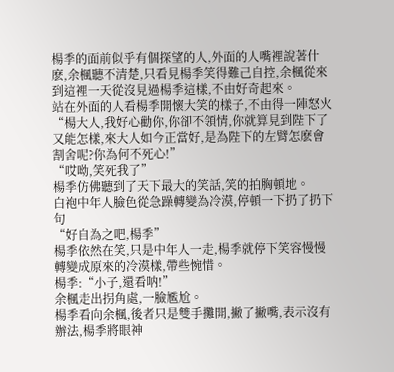楊季的面前似乎有個探望的人,外面的人嘴裡說著什麽,余楓聽不清楚,只看見楊季笑得難己自控,余楓從來到這裡一天從沒見過楊季這樣,不由好奇起來。
站在外面的人看楊季開懷大笑的樣子,不由得一陣怒火
“楊大人,我好心勸你,你卻不領情,你就算見到陛下了又能怎樣,來大人如今正當好,是為陛下的左臂怎麽會割舍呢?你為何不死心!”
“哎呦,笑死我了”
楊季仿佛聽到了天下最大的笑話,笑的拍胸頓地。
白袍中年人臉色從急躁轉變為冷漠,停頓一下扔了扔下句
“好自為之吧,楊季”
楊季依然在笑,只是中年人一走,楊季就停下笑容慢慢轉變成原來的冷漠樣,帶些惋惜。
楊季:“小子,還看呐!”
余楓走出拐角處,一臉尷尬。
楊季看向余楓,後者只是雙手攤開,撇了撇嘴,表示沒有辦法,楊季將眼神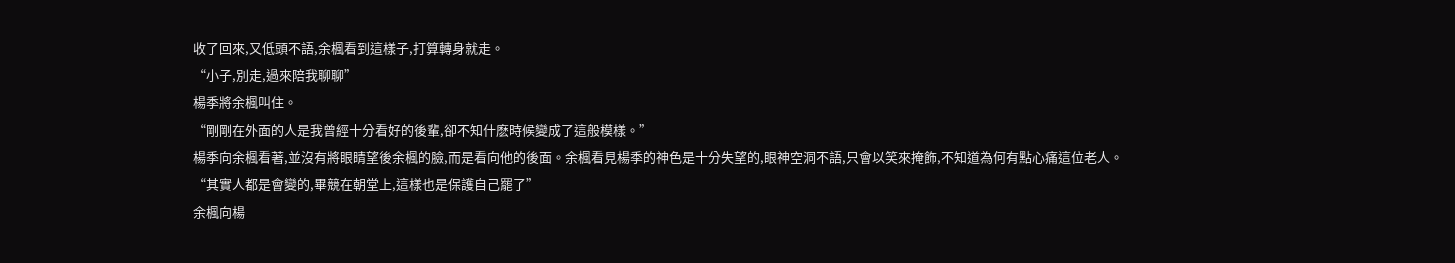收了回來,又低頭不語,余楓看到這樣子,打算轉身就走。
“小子,別走,過來陪我聊聊”
楊季將余楓叫住。
“剛剛在外面的人是我曾經十分看好的後輩,卻不知什麽時候變成了這般模樣。”
楊季向余楓看著,並沒有將眼睛望後余楓的臉,而是看向他的後面。余楓看見楊季的神色是十分失望的,眼神空洞不語,只會以笑來掩飾,不知道為何有點心痛這位老人。
“其實人都是會變的,畢競在朝堂上,這樣也是保護自己罷了”
余楓向楊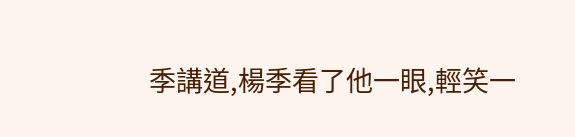季講道,楊季看了他一眼,輕笑一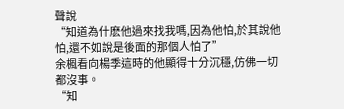聲說
“知道為什麽他過來找我嗎,因為他怕,於其說他怕,還不如說是後面的那個人怕了”
余楓看向楊季這時的他顯得十分沉穩,仿佛一切都沒事。
“知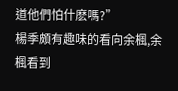道他們怕什麽嗎?”
楊季頗有趣味的看向余楓,余楓看到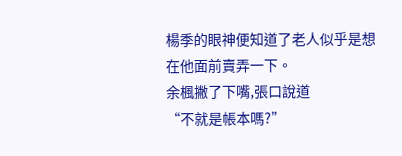楊季的眼神便知道了老人似乎是想在他面前賣弄一下。
余楓撇了下嘴,張口說道
“不就是帳本嗎?”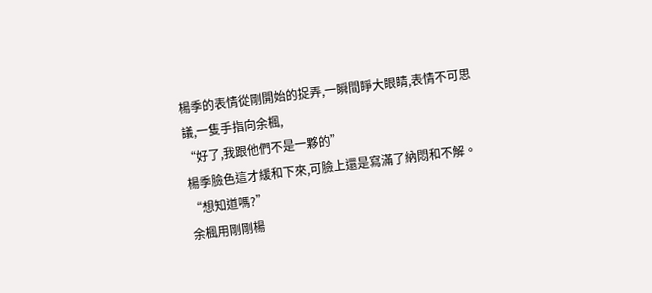楊季的表情從剛開始的捉弄,一瞬間睜大眼睛,表情不可思議,一隻手指向余楓,
“好了,我跟他們不是一夥的”
楊季臉色這才緩和下來,可臉上還是寫滿了納悶和不解。
“想知道嗎?”
余楓用剛剛楊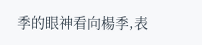季的眼神看向楊季,表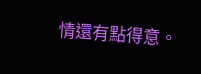情還有點得意。